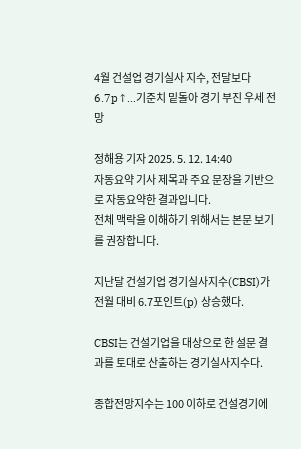4월 건설업 경기실사 지수, 전달보다 6.7p↑…기준치 밑돌아 경기 부진 우세 전망

정해용 기자 2025. 5. 12. 14:40
자동요약 기사 제목과 주요 문장을 기반으로 자동요약한 결과입니다.
전체 맥락을 이해하기 위해서는 본문 보기를 권장합니다.

지난달 건설기업 경기실사지수(CBSI)가 전월 대비 6.7포인트(p) 상승했다.

CBSI는 건설기업을 대상으로 한 설문 결과를 토대로 산출하는 경기실사지수다.

종합전망지수는 100 이하로 건설경기에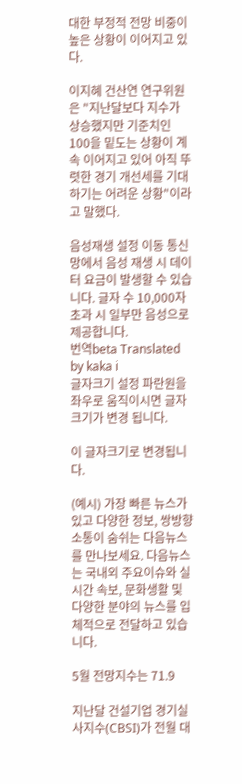대한 부정적 전망 비중이 높은 상황이 이어지고 있다.

이지혜 건산연 연구위원은 "지난달보다 지수가 상승했지만 기준치인 100을 밑도는 상황이 계속 이어지고 있어 아직 뚜렷한 경기 개선세를 기대하기는 어려운 상황"이라고 말했다.

음성재생 설정 이동 통신망에서 음성 재생 시 데이터 요금이 발생할 수 있습니다. 글자 수 10,000자 초과 시 일부만 음성으로 제공합니다.
번역beta Translated by kaka i
글자크기 설정 파란원을 좌우로 움직이시면 글자크기가 변경 됩니다.

이 글자크기로 변경됩니다.

(예시) 가장 빠른 뉴스가 있고 다양한 정보, 쌍방향 소통이 숨쉬는 다음뉴스를 만나보세요. 다음뉴스는 국내외 주요이슈와 실시간 속보, 문화생활 및 다양한 분야의 뉴스를 입체적으로 전달하고 있습니다.

5월 전망지수는 71.9

지난달 건설기업 경기실사지수(CBSI)가 전월 대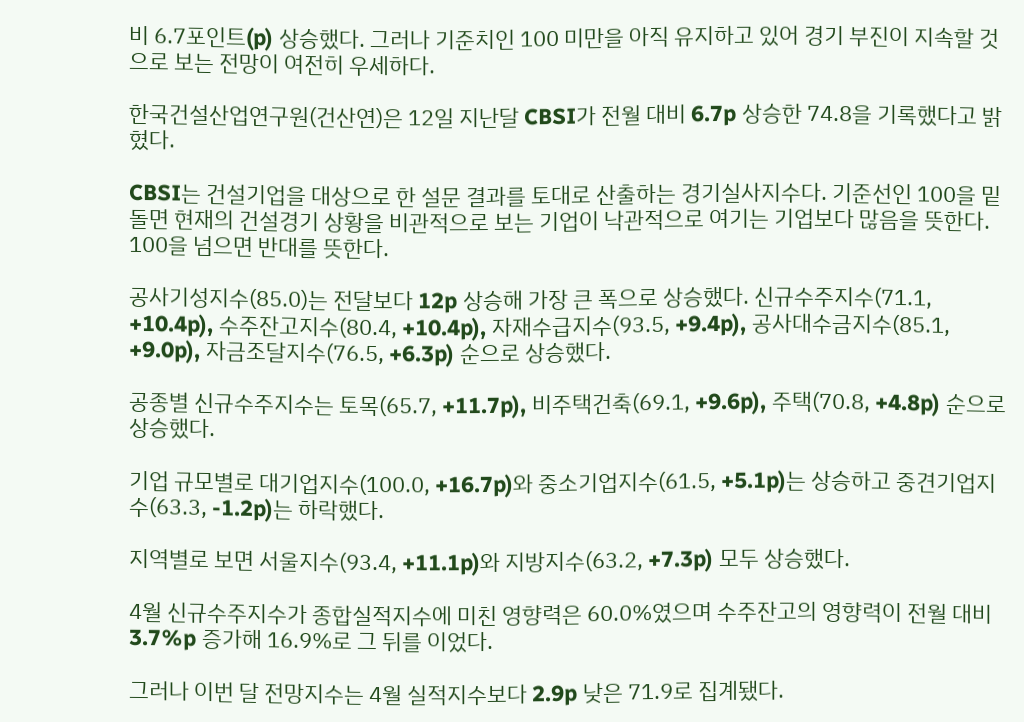비 6.7포인트(p) 상승했다. 그러나 기준치인 100 미만을 아직 유지하고 있어 경기 부진이 지속할 것으로 보는 전망이 여전히 우세하다.

한국건설산업연구원(건산연)은 12일 지난달 CBSI가 전월 대비 6.7p 상승한 74.8을 기록했다고 밝혔다.

CBSI는 건설기업을 대상으로 한 설문 결과를 토대로 산출하는 경기실사지수다. 기준선인 100을 밑돌면 현재의 건설경기 상황을 비관적으로 보는 기업이 낙관적으로 여기는 기업보다 많음을 뜻한다. 100을 넘으면 반대를 뜻한다.

공사기성지수(85.0)는 전달보다 12p 상승해 가장 큰 폭으로 상승했다. 신규수주지수(71.1, +10.4p), 수주잔고지수(80.4, +10.4p), 자재수급지수(93.5, +9.4p), 공사대수금지수(85.1, +9.0p), 자금조달지수(76.5, +6.3p) 순으로 상승했다.

공종별 신규수주지수는 토목(65.7, +11.7p), 비주택건축(69.1, +9.6p), 주택(70.8, +4.8p) 순으로 상승했다.

기업 규모별로 대기업지수(100.0, +16.7p)와 중소기업지수(61.5, +5.1p)는 상승하고 중견기업지수(63.3, -1.2p)는 하락했다.

지역별로 보면 서울지수(93.4, +11.1p)와 지방지수(63.2, +7.3p) 모두 상승했다.

4월 신규수주지수가 종합실적지수에 미친 영향력은 60.0%였으며 수주잔고의 영향력이 전월 대비 3.7%p 증가해 16.9%로 그 뒤를 이었다.

그러나 이번 달 전망지수는 4월 실적지수보다 2.9p 낮은 71.9로 집계됐다.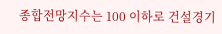종합전망지수는 100 이하로 건설경기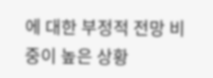에 대한 부정적 전망 비중이 높은 상황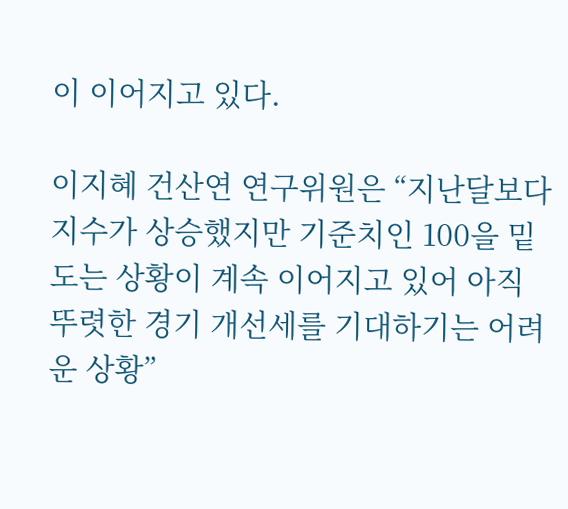이 이어지고 있다.

이지혜 건산연 연구위원은 “지난달보다 지수가 상승했지만 기준치인 100을 밑도는 상황이 계속 이어지고 있어 아직 뚜렷한 경기 개선세를 기대하기는 어려운 상황”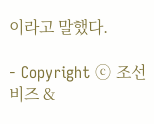이라고 말했다.

- Copyright ⓒ 조선비즈 &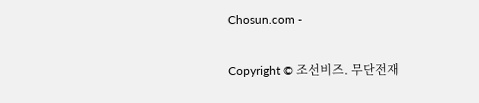Chosun.com -

Copyright © 조선비즈. 무단전재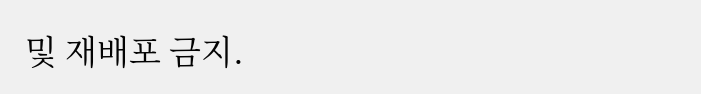및 재배포 금지.